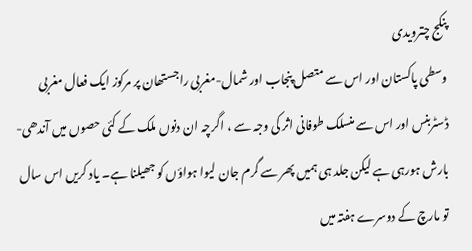پنکج چترویدی
وسطی پاکستان اور اس سے متصل پنجاب اور شمال-مغربی راجستھان پر مرکوز ایک فعال مغربی ڈسٹربنس اور اس سے منسلک طوفانی اثر کی وجہ سے ، اگرچہ ان دنوں ملک کے کئی حصوں میں آندھی-بارش ہورہی ہے لیکن جلد ہی ہمیں پھر سے گرم جان لیوا ہواؤں کو جھیلنا ہے۔ یاد کریں اس سال تو مارچ کے دوسرے ہفتہ میں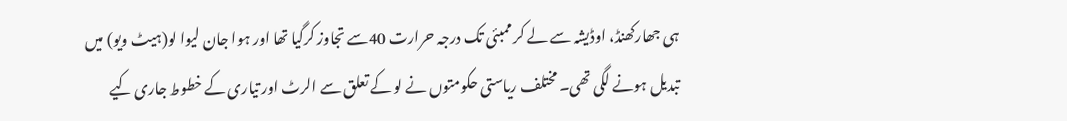ہی جھارکھنڈ، اوڈیشہ سے لے کر ممبئی تک درجہ حرارت 40سے تجاوز کرگیا تھا اور ہوا جان لیوا لو(ہیٹ ویو) میں تبدیل ہونے لگی تھی۔ مختلف ریاستی حکومتوں نے لو کے تعلق سے الرٹ اور تیاری کے خطوط جاری کیے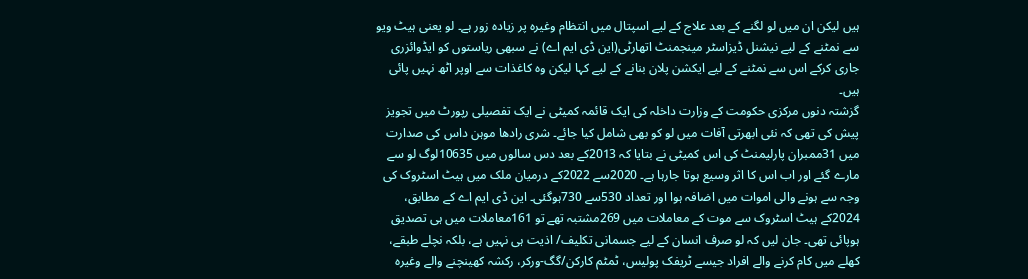ہیں لیکن ان میں لو لگنے کے بعد علاج کے لیے اسپتال میں انتظام وغیرہ پر زیادہ زور ہے۔ لو یعنی ہیٹ ویو سے نمٹنے کے لیے نیشنل ڈیزاسٹر مینجمنٹ اتھارٹی(این ڈی ایم اے) نے سبھی ریاستوں کو ایڈوائزری جاری کرکے اس سے نمٹنے کے لیے ایکشن پلان بنانے کے لیے کہا لیکن وہ کاغذات سے اوپر اٹھ نہیں پائی ہیں۔
گزشتہ دنوں مرکزی حکومت کے وزارت داخلہ کی ایک قائمہ کمیٹی نے ایک تفصیلی رپورٹ میں تجویز پیش کی تھی کہ نئی ابھرتی آفات میں لو کو بھی شامل کیا جائے۔ شری رادھا موہن داس کی صدارت میں 31ممبران پارلیمنٹ کی اس کمیٹی نے بتایا کہ 2013کے بعد دس سالوں میں 10635لوگ لو سے مارے گئے اور اب اس کا اثر وسیع ہوتا جارہا ہے۔ 2020سے 2022کے درمیان ملک میں ہیٹ اسٹروک کی وجہ سے ہونے والی اموات میں اضافہ ہوا اور تعداد 530سے 730ہوگئی۔ این ڈی ایم اے کے مطابق، 2024کے ہیٹ اسٹروک سے موت کے معاملات میں 269مشتبہ تھے تو 161معاملات میں ہی تصدیق ہوپائی تھی۔ جان لیں کہ لو صرف انسان کے لیے جسمانی تکلیف/ اذیت ہی نہیں ہے، بلکہ نچلے طبقے، کھلے میں کام کرنے والے افراد جیسے ٹریفک پولیس، ٹمٹم کارکن/گگ-ورکر، رکشہ کھینچنے والے وغیرہ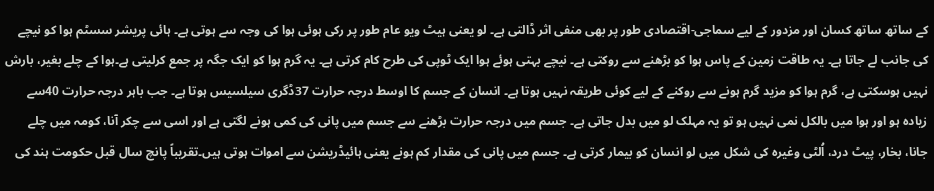کے ساتھ ساتھ کسان اور مزدور کے لیے سماجی-اقتصادی طور پر بھی منفی اثر ڈالتی ہے۔ لو یعنی ہیٹ ویو عام طور پر رکی ہوئی ہوا کی وجہ سے ہوتی ہے۔ ہائی پریشر سسٹم ہوا کو نیچے کی جانب لے جاتا ہے۔ یہ طاقت زمین کے پاس ہوا کو بڑھنے سے روکتی ہے۔ نیچے بہتی ہوئے ہوا ایک ٹوپی کی طرح کام کرتی ہے۔ یہ گرم ہوا کو ایک جگہ پر جمع کرلیتی ہے۔ہوا کے چلے بغیر، بارش نہیں ہوسکتی ہے، گرم ہوا کو مزید گرم ہونے سے روکنے کے لیے کوئی طریقہ نہیں ہوتا ہے۔ انسان کے جسم کا اوسط درجہ حرارت 37ڈگری سیلسیس ہوتا ہے۔ جب باہر درجہ حرارت 40سے زیادہ ہو اور ہوا میں بالکل نمی نہیں ہو تو یہ مہلک لو میں بدل جاتی ہے۔ جسم میں درجہ حرارت بڑھنے سے جسم میں پانی کی کمی ہونے لگتی ہے اور اسی سے چکر آنا، کومہ میں چلے جانا، بخار، پیٹ درد، اُلٹی وغیرہ کی شکل میں لو انسان کو بیمار کرتی ہے۔ جسم میں پانی کی مقدار کم ہونے یعنی ہائیڈریشن سے اموات ہوتی ہیں۔تقریباً پانچ سال قبل حکومت ہند کی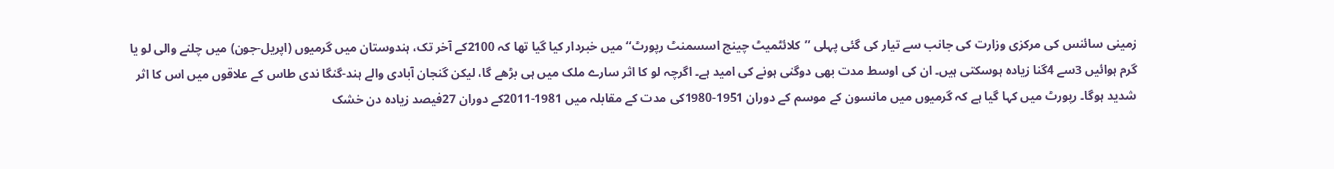زمینی سائنس کی مرکزی وزارت کی جانب سے تیار کی گئی پہلی ’’کلائٹمیٹ چینج اسسمنٹ رپورٹ‘‘ میں خبردار کیا گیا تھا کہ 2100کے آخر تک، ہندوستان میں گرمیوں (اپریل-جون) میں چلنے والی لو یا گرم ہوائیں 3سے 4گنا زیادہ ہوسکتی ہیں۔ ان کی اوسط مدت بھی دوگنی ہونے کی امید ہے۔ اگرچہ لو کا اثر سارے ملک میں ہی بڑھے گا، لیکن گنجان آبادی والے ہند-گنگا ندی طاس کے علاقوں میں اس کا اثر شدید ہوگا۔ رپورٹ میں کہا گیا ہے کہ گرمیوں میں مانسون کے موسم کے دوران 1951-1980کی مدت کے مقابلہ میں 1981-2011کے دوران 27فیصد زیادہ دن خشک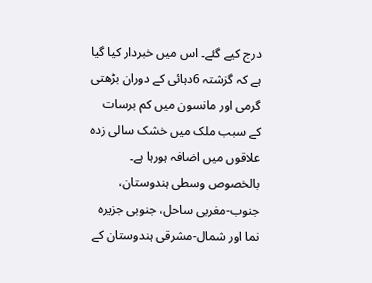درج کیے گئے۔ اس میں خبردار کیا گیا ہے کہ گزشتہ 6دہائی کے دوران بڑھتی گرمی اور مانسون میں کم برسات کے سبب ملک میں خشک سالی زدہ علاقوں میں اضافہ ہورہا ہے۔ بالخصوص وسطی ہندوستان، جنوب-مغربی ساحل، جنوبی جزیرہ نما اور شمال-مشرقی ہندوستان کے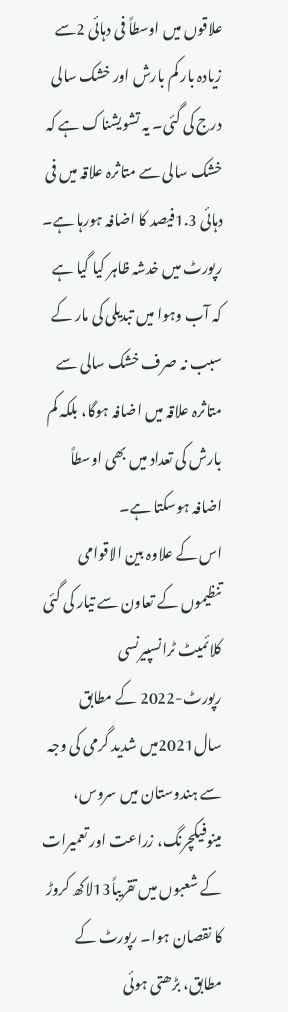علاقوں میں اوسطاً فی دہائی 2سے زیادہ بار کم بارش اور خشک سالی درج کی گئی۔ یہ تشویشناک ہے کہ خشک سالی سے متاثرہ علاقہ میں فی دہائی 1.3فیصد کا اضافہ ہورہا ہے۔ رپورٹ میں خدشہ ظاہر کیا گیا ہے کہ آب وہوا میں تبدیلی کی مار کے سبب نہ صرف خشک سالی سے متاثرہ علاقہ میں اضافہ ہوگا، بلکہ کم بارش کی تعداد میں بھی اوسطاً اضافہ ہوسکتا ہے۔
اس کے علاوہ بین الاقوامی تنظیموں کے تعاون سے تیار کی گئی کلائمیٹ ٹرانسپیرنسی رپورٹ-2022 کے مطابق سال2021میں شدید گرمی کی وجہ سے ہندوستان میں سروس، مینوفیکچرنگ، زراعت اور تعمیرات کے شعبوں میں تقریباً13لاکھ کروڑ کا نقصان ہوا۔ رپورٹ کے مطابق، بڑھتی ہوئی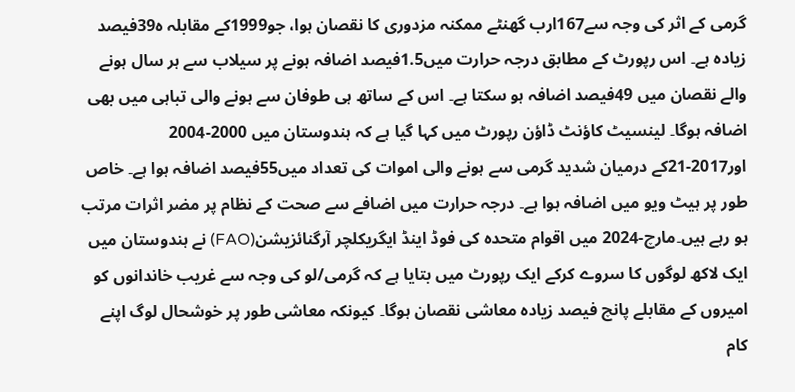گرمی کے اثر کی وجہ سے167ارب گھنٹے ممکنہ مزدوری کا نقصان ہوا، جو1999کے مقابلہ ہ39فیصد زیادہ ہے۔ اس رپورٹ کے مطابق درجہ حرارت میں1.5فیصد اضافہ ہونے پر سیلاب سے ہر سال ہونے والے نقصان میں 49فیصد اضافہ ہو سکتا ہے۔ اس کے ساتھ ہی طوفان سے ہونے والی تباہی میں بھی اضافہ ہوگا۔ لینسیٹ کاؤنٹ ڈاؤن رپورٹ میں کہا گیا ہے کہ ہندوستان میں 2000-2004 اور2017-21کے درمیان شدید گرمی سے ہونے والی اموات کی تعداد میں55فیصد اضافہ ہوا ہے۔ خاص طور پر ہیٹ ویو میں اضافہ ہوا ہے۔ درجہ حرارت میں اضافے سے صحت کے نظام پر مضر اثرات مرتب ہو رہے ہیں۔مارچ-2024 میں اقوام متحدہ کی فوڈ اینڈ ایگریکلچر آرگنائزیشن(FAO) نے ہندوستان میں ایک لاکھ لوگوں کا سروے کرکے ایک رپورٹ میں بتایا ہے کہ گرمی/لو کی وجہ سے غریب خاندانوں کو امیروں کے مقابلے پانچ فیصد زیادہ معاشی نقصان ہوگا۔ کیونکہ معاشی طور پر خوشحال لوگ اپنے کام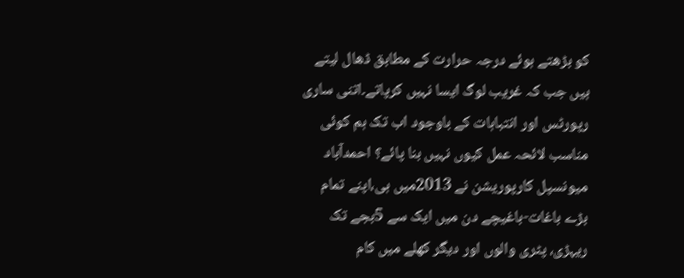کو بڑھتے ہوئے درجہ حرارت کے مطابق ڈھال لیتے ہیں جب کہ غریب لوگ ایسا نہیں کرپاتے۔اتنی ساری رپورٹس اور انتباہات کے باوجود اب تک ہم کوئی مناسب لائحہ عمل کیوں نہیں بنا پائے؟ احمدآباد میونسپل کارپوریشن نے 2013میں ہی،اپنے تمام بڑے باغات-باغیچے دن میں ایک سے 5بجے تک ریہڑی، پٹری والوں اور دیگر کھلے میں کام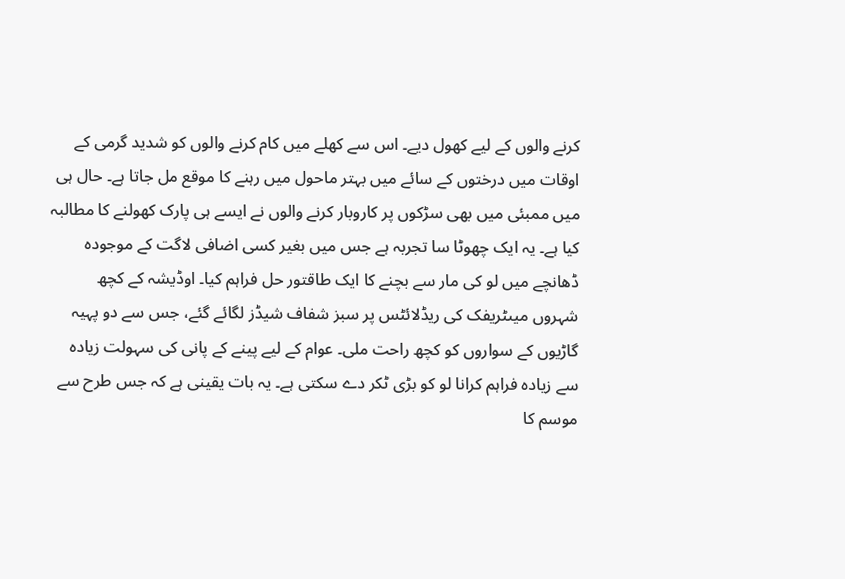کرنے والوں کے لیے کھول دیے۔ اس سے کھلے میں کام کرنے والوں کو شدید گرمی کے اوقات میں درختوں کے سائے میں بہتر ماحول میں رہنے کا موقع مل جاتا ہے۔ حال ہی میں ممبئی میں بھی سڑکوں پر کاروبار کرنے والوں نے ایسے ہی پارک کھولنے کا مطالبہ کیا ہے۔ یہ ایک چھوٹا سا تجربہ ہے جس میں بغیر کسی اضافی لاگت کے موجودہ ڈھانچے میں لو کی مار سے بچنے کا ایک طاقتور حل فراہم کیا۔ اوڈیشہ کے کچھ شہروں میںٹریفک کی ریڈلائٹس پر سبز شفاف شیڈز لگائے گئے، جس سے دو پہیہ گاڑیوں کے سواروں کو کچھ راحت ملی۔ عوام کے لیے پینے کے پانی کی سہولت زیادہ سے زیادہ فراہم کرانا لو کو بڑی ٹکر دے سکتی ہے۔ یہ بات یقینی ہے کہ جس طرح سے موسم کا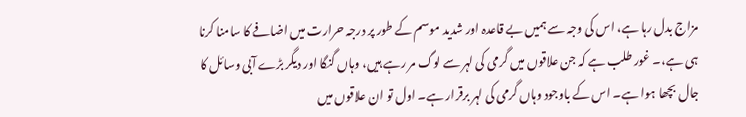مزاج بدل رہا ہے، اس کی وجہ سے ہمیں بے قاعدہ اور شدید موسم کے طور پر درجہ حرارت میں اضافے کا سامنا کرنا ہی ہے،۔ غور طلب ہے کہ جن علاقوں میں گرمی کی لہر سے لوگ مر رہے ہیں، وہاں گنگا اور دیگر بڑے آبی وسائل کا جال بچھا ہوا ہے۔ اس کے باوجود وہاں گرمی کی لہر برقرار ہے۔ اول تو ان علاقوں میں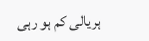ہریالی کم ہو رہی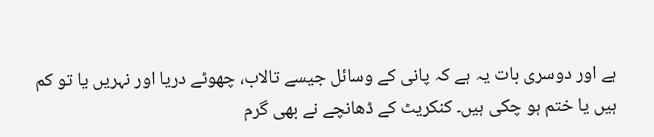ہے اور دوسری بات یہ ہے کہ پانی کے وسائل جیسے تالاب، چھوٹے دریا اور نہریں یا تو کم ہیں یا ختم ہو چکی ہیں۔ کنکریٹ کے ڈھانچے نے بھی گرم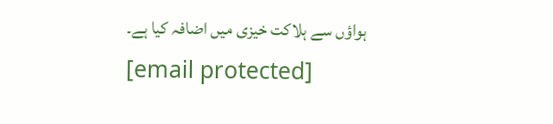ہواؤں سے ہلاکت خیزی میں اضافہ کیا ہے۔
[email protected]